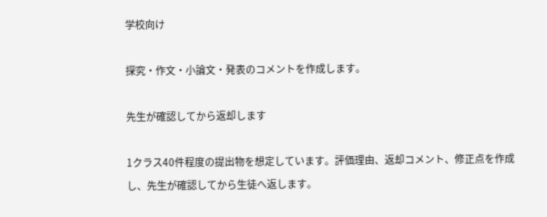学校向け

探究・作文・小論文・発表のコメントを作成します。

先生が確認してから返却します

1クラス40件程度の提出物を想定しています。評価理由、返却コメント、修正点を作成し、先生が確認してから生徒へ返します。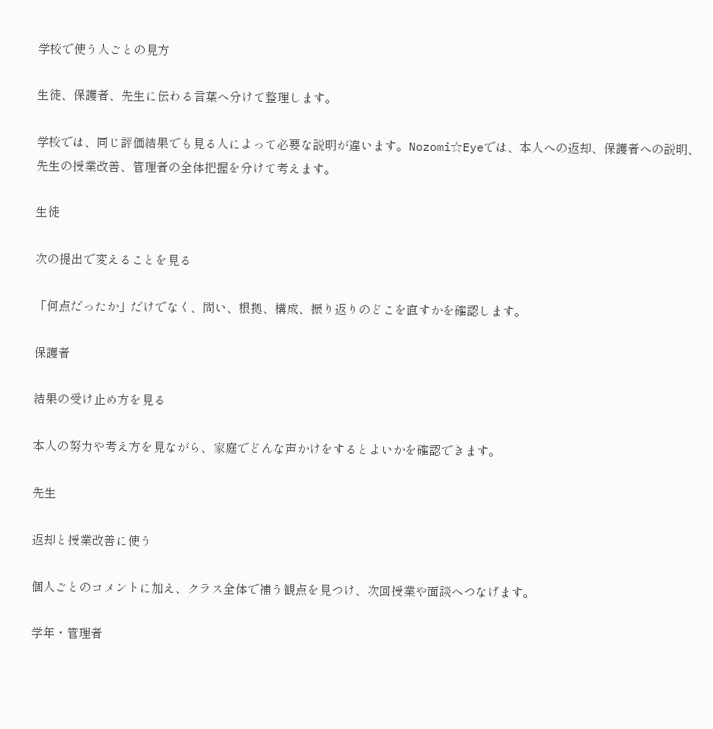学校で使う人ごとの見方

生徒、保護者、先生に伝わる言葉へ分けて整理します。

学校では、同じ評価結果でも見る人によって必要な説明が違います。Nozomi☆Eyeでは、本人への返却、保護者への説明、先生の授業改善、管理者の全体把握を分けて考えます。

生徒

次の提出で変えることを見る

「何点だったか」だけでなく、問い、根拠、構成、振り返りのどこを直すかを確認します。

保護者

結果の受け止め方を見る

本人の努力や考え方を見ながら、家庭でどんな声かけをするとよいかを確認できます。

先生

返却と授業改善に使う

個人ごとのコメントに加え、クラス全体で補う観点を見つけ、次回授業や面談へつなげます。

学年・管理者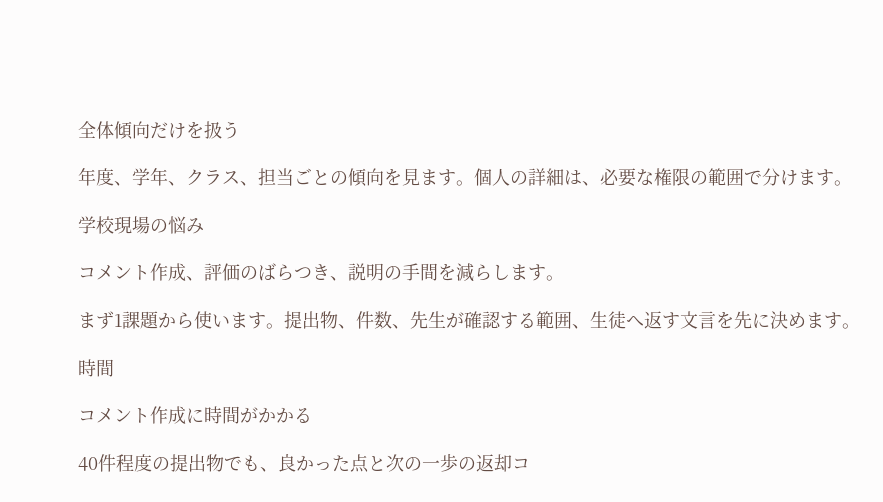全体傾向だけを扱う

年度、学年、クラス、担当ごとの傾向を見ます。個人の詳細は、必要な権限の範囲で分けます。

学校現場の悩み

コメント作成、評価のばらつき、説明の手間を減らします。

まず1課題から使います。提出物、件数、先生が確認する範囲、生徒へ返す文言を先に決めます。

時間

コメント作成に時間がかかる

40件程度の提出物でも、良かった点と次の一歩の返却コ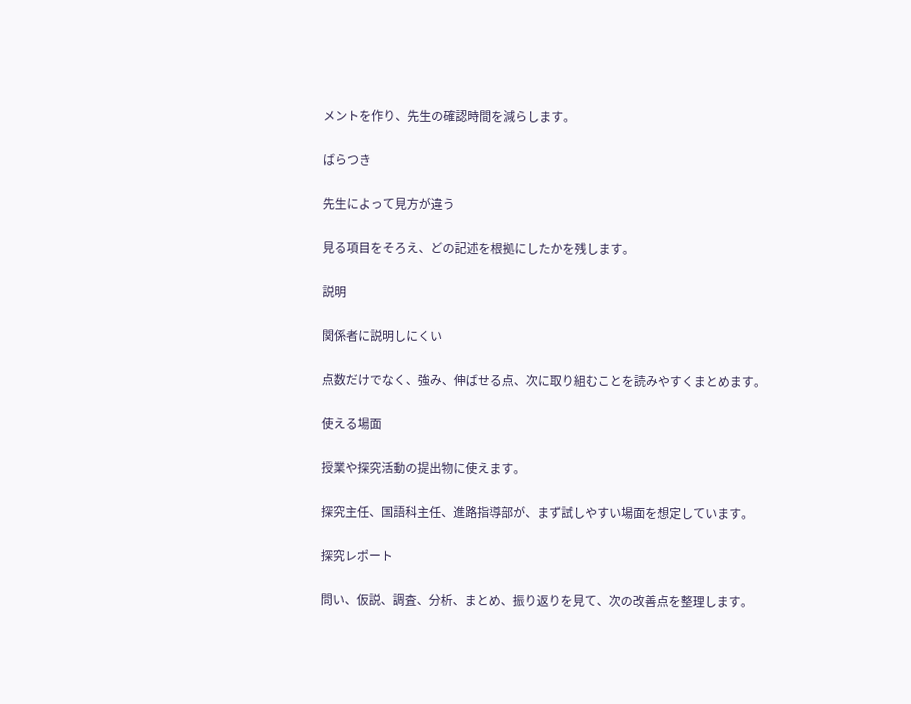メントを作り、先生の確認時間を減らします。

ばらつき

先生によって見方が違う

見る項目をそろえ、どの記述を根拠にしたかを残します。

説明

関係者に説明しにくい

点数だけでなく、強み、伸ばせる点、次に取り組むことを読みやすくまとめます。

使える場面

授業や探究活動の提出物に使えます。

探究主任、国語科主任、進路指導部が、まず試しやすい場面を想定しています。

探究レポート

問い、仮説、調査、分析、まとめ、振り返りを見て、次の改善点を整理します。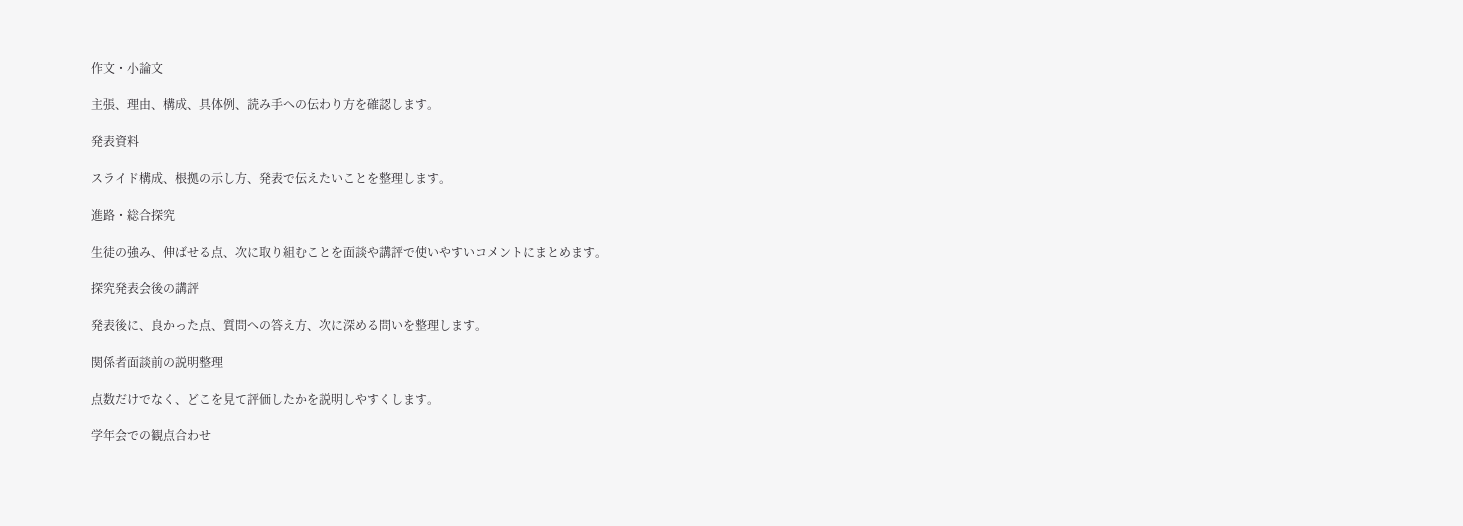作文・小論文

主張、理由、構成、具体例、読み手への伝わり方を確認します。

発表資料

スライド構成、根拠の示し方、発表で伝えたいことを整理します。

進路・総合探究

生徒の強み、伸ばせる点、次に取り組むことを面談や講評で使いやすいコメントにまとめます。

探究発表会後の講評

発表後に、良かった点、質問への答え方、次に深める問いを整理します。

関係者面談前の説明整理

点数だけでなく、どこを見て評価したかを説明しやすくします。

学年会での観点合わせ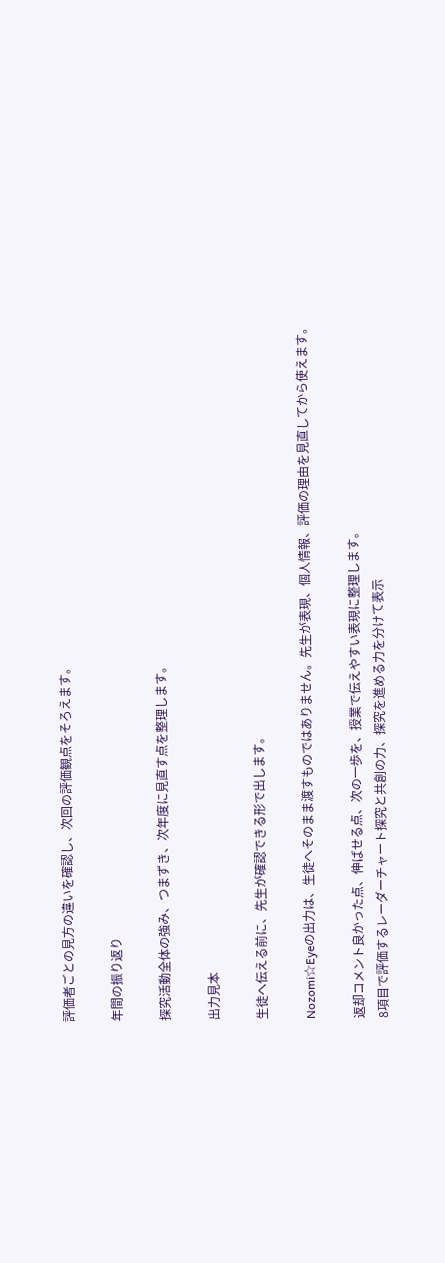評価者ごとの見方の違いを確認し、次回の評価観点をそろえます。

年間の振り返り

探究活動全体の強み、つまずき、次年度に見直す点を整理します。

出力見本

生徒へ伝える前に、先生が確認できる形で出します。

Nozomi☆Eyeの出力は、生徒へそのまま渡すものではありません。先生が表現、個人情報、評価の理由を見直してから使えます。

返却コメント良かった点、伸ばせる点、次の一歩を、授業で伝えやすい表現に整理します。
8項目で評価するレーダーチャート探究と共創の力、探究を進める力を分けて表示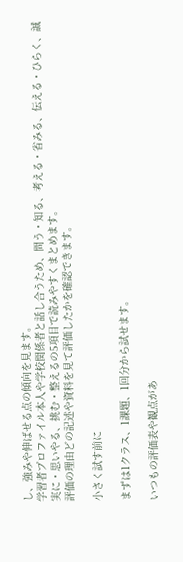し、強みや伸ばせる点の傾向を見ます。
学習者プロファイル本人や学校関係者と話し合うため、問う・知る、考える・省みる、伝える・ひらく、誠実に・思いやる、挑む・整えるの5項目で読みやすくまとめます。
評価の理由どの記述や資料を見て評価したかを確認できます。

小さく試す前に

まずは1クラス、1課題、1回分から試せます。

いつもの評価表や観点があ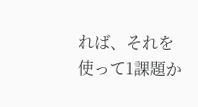れば、それを使って1課題か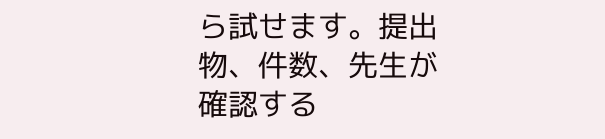ら試せます。提出物、件数、先生が確認する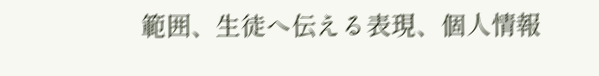範囲、生徒へ伝える表現、個人情報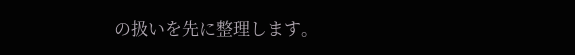の扱いを先に整理します。